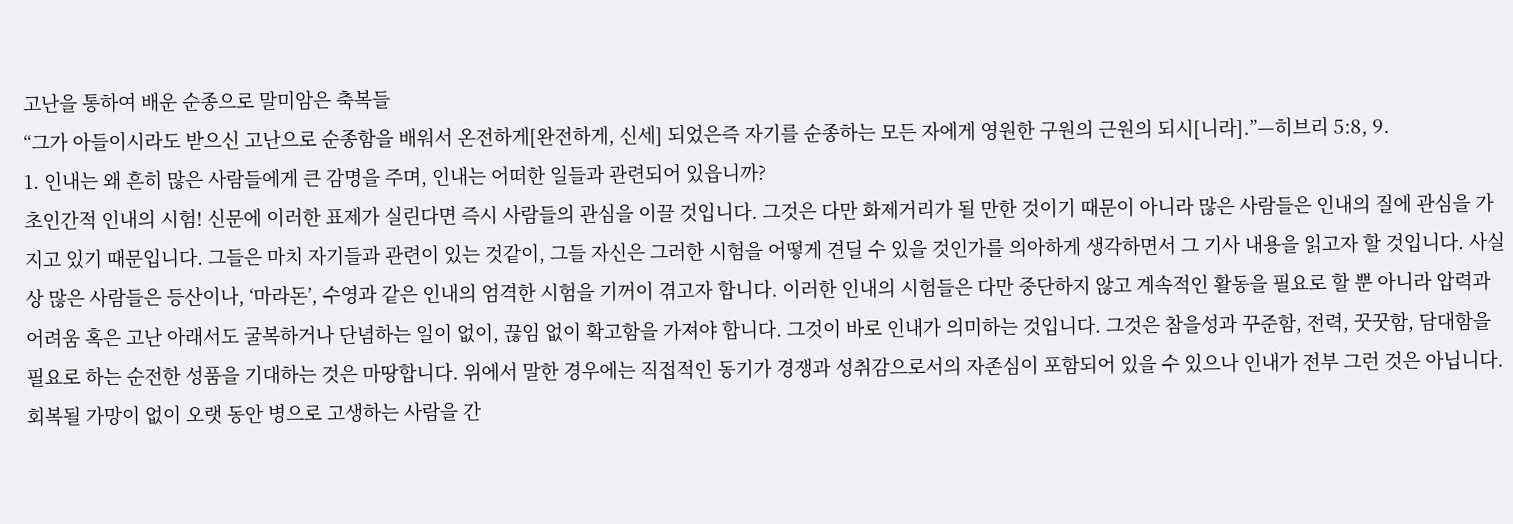고난을 통하여 배운 순종으로 말미암은 축복들
“그가 아들이시라도 받으신 고난으로 순종함을 배워서 온전하게[완전하게, 신세] 되었은즉 자기를 순종하는 모든 자에게 영원한 구원의 근원의 되시[니라].”—히브리 5:8, 9.
1. 인내는 왜 흔히 많은 사람들에게 큰 감명을 주며, 인내는 어떠한 일들과 관련되어 있읍니까?
초인간적 인내의 시험! 신문에 이러한 표제가 실린다면 즉시 사람들의 관심을 이끌 것입니다. 그것은 다만 화제거리가 될 만한 것이기 때문이 아니라 많은 사람들은 인내의 질에 관심을 가지고 있기 때문입니다. 그들은 마치 자기들과 관련이 있는 것같이, 그들 자신은 그러한 시험을 어떻게 견딜 수 있을 것인가를 의아하게 생각하면서 그 기사 내용을 읽고자 할 것입니다. 사실상 많은 사람들은 등산이나, ‘마라돈’, 수영과 같은 인내의 엄격한 시험을 기꺼이 겪고자 합니다. 이러한 인내의 시험들은 다만 중단하지 않고 계속적인 활동을 필요로 할 뿐 아니라 압력과 어려움 혹은 고난 아래서도 굴복하거나 단념하는 일이 없이, 끊임 없이 확고함을 가져야 합니다. 그것이 바로 인내가 의미하는 것입니다. 그것은 참을성과 꾸준함, 전력, 꿋꿋함, 담대함을 필요로 하는 순전한 성품을 기대하는 것은 마땅합니다. 위에서 말한 경우에는 직접적인 동기가 경쟁과 성취감으로서의 자존심이 포함되어 있을 수 있으나 인내가 전부 그런 것은 아닙니다. 회복될 가망이 없이 오랫 동안 병으로 고생하는 사람을 간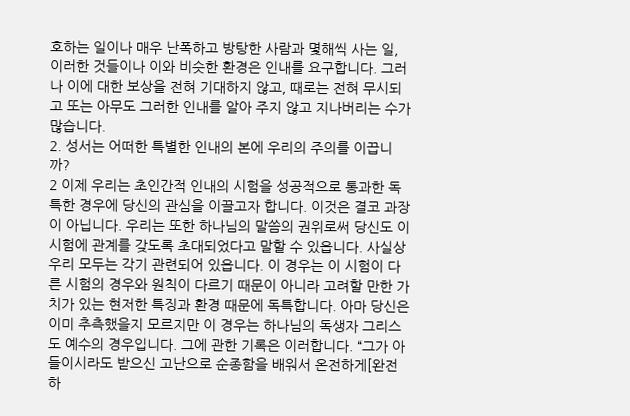호하는 일이나 매우 난폭하고 방탕한 사람과 몇해씩 사는 일, 이러한 것들이나 이와 비슷한 환경은 인내를 요구합니다. 그러나 이에 대한 보상을 전혀 기대하지 않고, 때로는 전혀 무시되고 또는 아무도 그러한 인내를 알아 주지 않고 지나버리는 수가 많습니다.
2. 성서는 어떠한 특별한 인내의 본에 우리의 주의를 이끕니까?
2 이제 우리는 초인간적 인내의 시험을 성공적으로 통과한 독특한 경우에 당신의 관심을 이끌고자 합니다. 이것은 결코 과장이 아닙니다. 우리는 또한 하나님의 말씀의 권위로써 당신도 이 시험에 관계를 갖도록 초대되었다고 말할 수 있읍니다. 사실상 우리 모두는 각기 관련되어 있읍니다. 이 경우는 이 시험이 다른 시험의 경우와 원칙이 다르기 때문이 아니라 고려할 만한 가치가 있는 현저한 특징과 환경 때문에 독특합니다. 아마 당신은 이미 추측했을지 모르지만 이 경우는 하나님의 독생자 그리스도 예수의 경우입니다. 그에 관한 기록은 이러합니다. “그가 아들이시라도 받으신 고난으로 순종함을 배워서 온전하게[완전하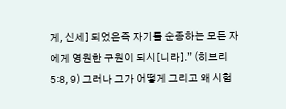게, 신세] 되었은즉 자기를 순종하는 모든 자에게 영원한 구원이 되시[니라].” (히브리 5:8, 9) 그러나 그가 어떻게 그리고 왜 시험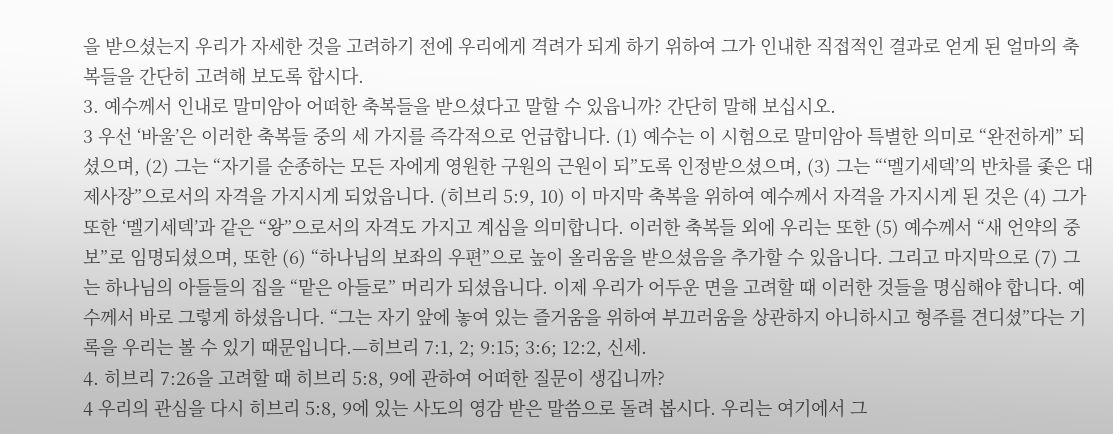을 받으셨는지 우리가 자세한 것을 고려하기 전에 우리에게 격려가 되게 하기 위하여 그가 인내한 직접적인 결과로 얻게 된 얼마의 축복들을 간단히 고려해 보도록 합시다.
3. 예수께서 인내로 말미암아 어떠한 축복들을 받으셨다고 말할 수 있읍니까? 간단히 말해 보십시오.
3 우선 ‘바울’은 이러한 축복들 중의 세 가지를 즉각적으로 언급합니다. (1) 예수는 이 시험으로 말미암아 특별한 의미로 “완전하게” 되셨으며, (2) 그는 “자기를 순종하는 모든 자에게 영원한 구원의 근원이 되”도록 인정받으셨으며, (3) 그는 “‘멜기세덱’의 반차를 좇은 대제사장”으로서의 자격을 가지시게 되었읍니다. (히브리 5:9, 10) 이 마지막 축복을 위하여 예수께서 자격을 가지시게 된 것은 (4) 그가 또한 ‘멜기세덱’과 같은 “왕”으로서의 자격도 가지고 계심을 의미합니다. 이러한 축복들 외에 우리는 또한 (5) 예수께서 “새 언약의 중보”로 임명되셨으며, 또한 (6) “하나님의 보좌의 우편”으로 높이 올리움을 받으셨음을 추가할 수 있읍니다. 그리고 마지막으로 (7) 그는 하나님의 아들들의 집을 “맡은 아들로” 머리가 되셨읍니다. 이제 우리가 어두운 면을 고려할 때 이러한 것들을 명심해야 합니다. 예수께서 바로 그렇게 하셨읍니다. “그는 자기 앞에 놓여 있는 즐거움을 위하여 부끄러움을 상관하지 아니하시고 형주를 견디셨”다는 기록을 우리는 볼 수 있기 때문입니다.—히브리 7:1, 2; 9:15; 3:6; 12:2, 신세.
4. 히브리 7:26을 고려할 때 히브리 5:8, 9에 관하여 어떠한 질문이 생깁니까?
4 우리의 관심을 다시 히브리 5:8, 9에 있는 사도의 영감 받은 말씀으로 돌려 봅시다. 우리는 여기에서 그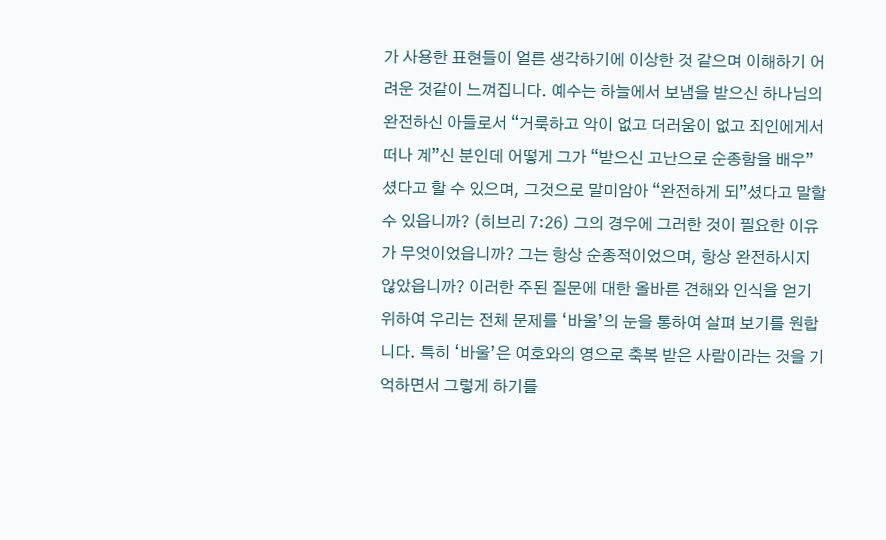가 사용한 표현들이 얼른 생각하기에 이상한 것 같으며 이해하기 어려운 것같이 느껴집니다. 예수는 하늘에서 보냄을 받으신 하나님의 완전하신 아들로서 “거룩하고 악이 없고 더러움이 없고 죄인에게서 떠나 계”신 분인데 어떻게 그가 “받으신 고난으로 순종함을 배우”셨다고 할 수 있으며, 그것으로 말미암아 “완전하게 되”셨다고 말할 수 있읍니까? (히브리 7:26) 그의 경우에 그러한 것이 필요한 이유가 무엇이었읍니까? 그는 항상 순종적이었으며, 항상 완전하시지 않았읍니까? 이러한 주된 질문에 대한 올바른 견해와 인식을 얻기 위하여 우리는 전체 문제를 ‘바울’의 눈을 통하여 살펴 보기를 원합니다. 특히 ‘바울’은 여호와의 영으로 축복 받은 사람이라는 것을 기억하면서 그렇게 하기를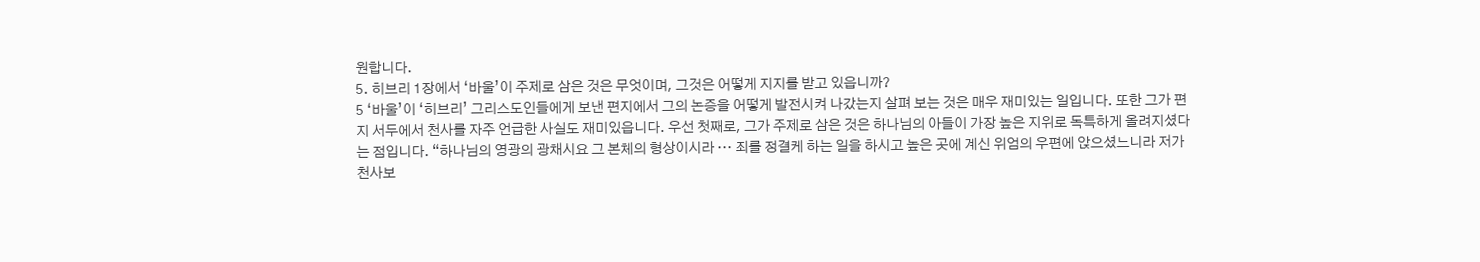원합니다.
5. 히브리 1장에서 ‘바울’이 주제로 삼은 것은 무엇이며, 그것은 어떻게 지지를 받고 있읍니까?
5 ‘바울’이 ‘히브리’ 그리스도인들에게 보낸 편지에서 그의 논증을 어떻게 발전시켜 나갔는지 살펴 보는 것은 매우 재미있는 일입니다. 또한 그가 편지 서두에서 천사를 자주 언급한 사실도 재미있읍니다. 우선 첫째로, 그가 주제로 삼은 것은 하나님의 아들이 가장 높은 지위로 독특하게 올려지셨다는 점입니다. “하나님의 영광의 광채시요 그 본체의 형상이시라 ··· 죄를 정결케 하는 일을 하시고 높은 곳에 계신 위엄의 우편에 앉으셨느니라 저가 천사보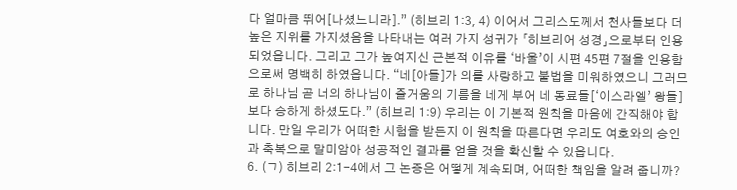다 얼마큼 뛰어[나셨느니라].” (히브리 1:3, 4) 이어서 그리스도께서 천사들보다 더 높은 지위를 가지셨음을 나타내는 여러 가지 성귀가 「히브리어 성경」으로부터 인용되었읍니다. 그리고 그가 높여지신 근본적 이유를 ‘바울’이 시편 45편 7절을 인용함으로써 명백히 하였읍니다. “네[아들]가 의를 사랑하고 불법을 미워하였으니 그러므로 하나님 곧 너의 하나님이 즐거움의 기름을 네게 부어 네 동료들[‘이스라엘’ 왕들]보다 승하게 하셨도다.” (히브리 1:9) 우리는 이 기본적 원칙을 마음에 간직해야 합니다. 만일 우리가 어떠한 시험을 받든지 이 원칙을 따른다면 우리도 여호와의 승인과 축복으로 말미암아 성공적인 결과를 얻을 것을 확신할 수 있읍니다.
6. (ㄱ) 히브리 2:1-4에서 그 논증은 어떻게 계속되며, 어떠한 책임을 알려 줍니까?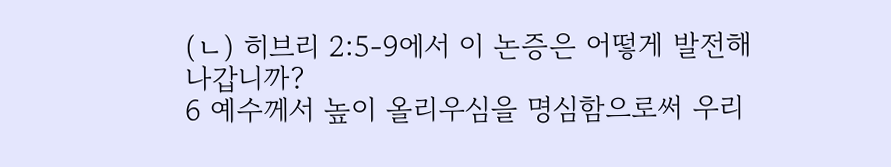(ㄴ) 히브리 2:5-9에서 이 논증은 어떻게 발전해 나갑니까?
6 예수께서 높이 올리우심을 명심함으로써 우리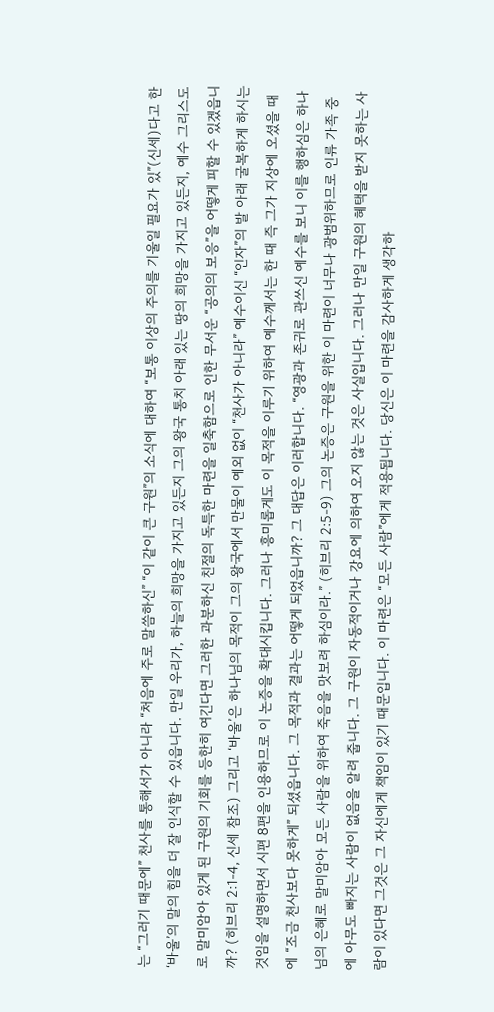는 “그러기 때문에” 천사를 통해서가 아니라 “처음에 주로 말씀하신” “이 같이 큰 구원”의 소식에 대하여 “보통 이상의 주의를 기울일 필요가 있”(신세)다고 한 ‘바울’의 말의 힘을 더 잘 인식할 수 있읍니다. 만일 우리가, 하늘의 희망을 가지고 있든지 그의 왕국 통치 아래 있는 땅의 희망을 가지고 있든지, 예수 그리스도로 말미암아 있게 된 구원의 기회를 등한히 여긴다면 그러한 과분하신 친절의 독특한 마련을 일축함으로 인한 무서운 “공의의 보응”을 어떻게 피할 수 있겠읍니까? (히브리 2:1-4, 신세 참조) 그리고 ‘바울’은 하나님의 목적이 그의 왕국에서 만물이 예외 없이 “천사가 아니라” 예수이신 “인자”의 발 아래 굴복하게 하시는 것임을 설명하면서 시편 8편을 인용하므로 이 논증을 확대시킵니다. 그러나 흥미롭게도 이 목적을 이루기 위하여 예수께서는 한 때 즉 그가 지상에 오셨을 때에 “조금 천사보다 못하게” 되셨읍니다. 그 목적과 결과는 어떻게 되었읍니까? 그 대답은 이러합니다. “영광과 존귀로 관쓰신 예수를 보니 이를 행하심은 하나님의 은혜로 말미암아 모든 사람을 위하여 죽음을 맛보려 하심이라.” (히브리 2:5-9) 그의 논증은 구원을 위한 이 마련이 너무나 광범위하므로 인류 가족 중에 아무도 빠지는 사람이 없음을 알려 줍니다. 그 구원이 자동적이거나 강요에 의하여 오지 않는 것은 사실입니다. 그러나 만일 구원의 혜택을 받지 못하는 사람이 있다면 그것은 그 자신에게 책임이 있기 때문입니다. 이 마련은 “모든 사람”에게 적용됩니다. 당신은 이 마련을 감사하게 생각하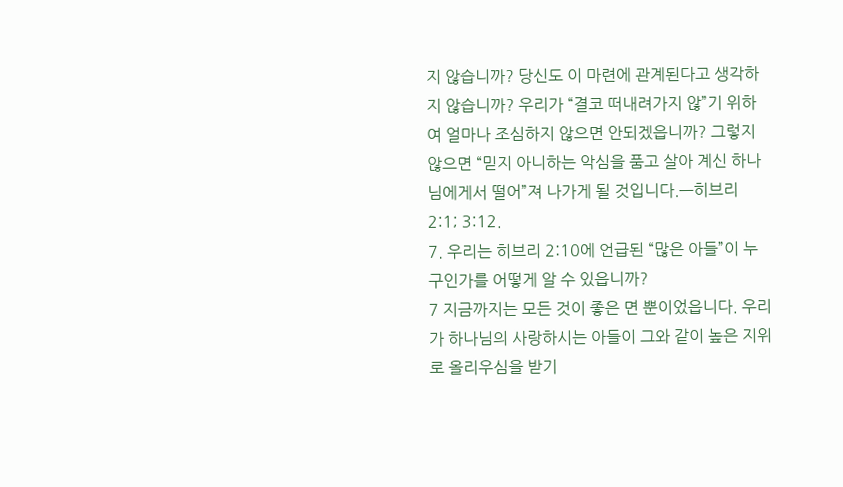지 않습니까? 당신도 이 마련에 관계된다고 생각하지 않습니까? 우리가 “결코 떠내려가지 않”기 위하여 얼마나 조심하지 않으면 안되겠읍니까? 그렇지 않으면 “믿지 아니하는 악심을 품고 살아 계신 하나님에게서 떨어”져 나가게 될 것입니다.—히브리 2:1; 3:12.
7. 우리는 히브리 2:10에 언급된 “많은 아들”이 누구인가를 어떻게 알 수 있읍니까?
7 지금까지는 모든 것이 좋은 면 뿐이었읍니다. 우리가 하나님의 사랑하시는 아들이 그와 같이 높은 지위로 올리우심을 받기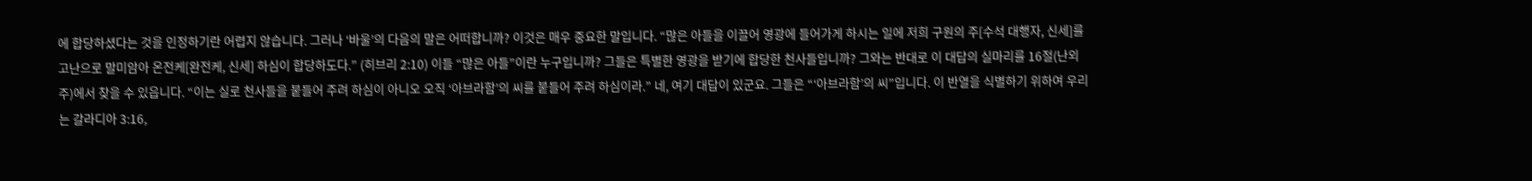에 합당하셨다는 것을 인정하기란 어렵지 않습니다. 그러나 ‘바울’의 다음의 말은 어떠합니까? 이것은 매우 중요한 말입니다. “많은 아들을 이끌어 영광에 들어가게 하시는 일에 저희 구원의 주[수석 대행자, 신세]를 고난으로 말미암아 온전케[완전케, 신세] 하심이 합당하도다.” (히브리 2:10) 이들 “많은 아들”이란 누구입니까? 그들은 특별한 영광을 받기에 합당한 천사들입니까? 그와는 반대로 이 대답의 실마리를 16절(난외주)에서 찾을 수 있읍니다. “이는 실로 천사들을 붙들어 주려 하심이 아니오 오직 ‘아브라함’의 씨를 붙들어 주려 하심이라.” 네, 여기 대답이 있군요. 그들은 “‘아브라함’의 씨”입니다. 이 반열을 식별하기 위하여 우리는 갈라디아 3:16,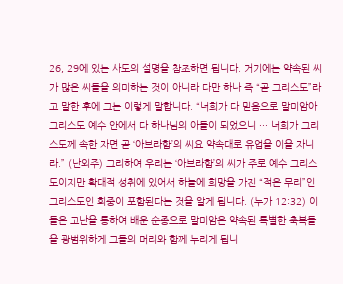26, 29에 있는 사도의 설명을 참조하면 됩니다. 거기에는 약속된 씨가 많은 씨들을 의미하는 것이 아니라 다만 하나 즉 “곧 그리스도”라고 말한 후에 그는 이렇게 말합니다. “너희가 다 믿음으로 말미암아 그리스도 예수 안에서 다 하나님의 아들이 되었으니 ··· 너희가 그리스도께 속한 자면 곧 ‘아브라함’의 씨요 약속대로 유업을 이을 자니라.” (난외주) 그리하여 우리는 ‘아브라함’의 씨가 주로 예수 그리스도이지만 확대적 성취에 있어서 하늘에 희망을 가진 “적은 무리”인 그리스도인 회중이 포함된다는 것을 알게 됩니다. (누가 12:32) 이들은 고난을 통하여 배운 순종으로 말미암은 약속된 특별한 축복들을 광범위하게 그들의 머리와 함께 누리게 됩니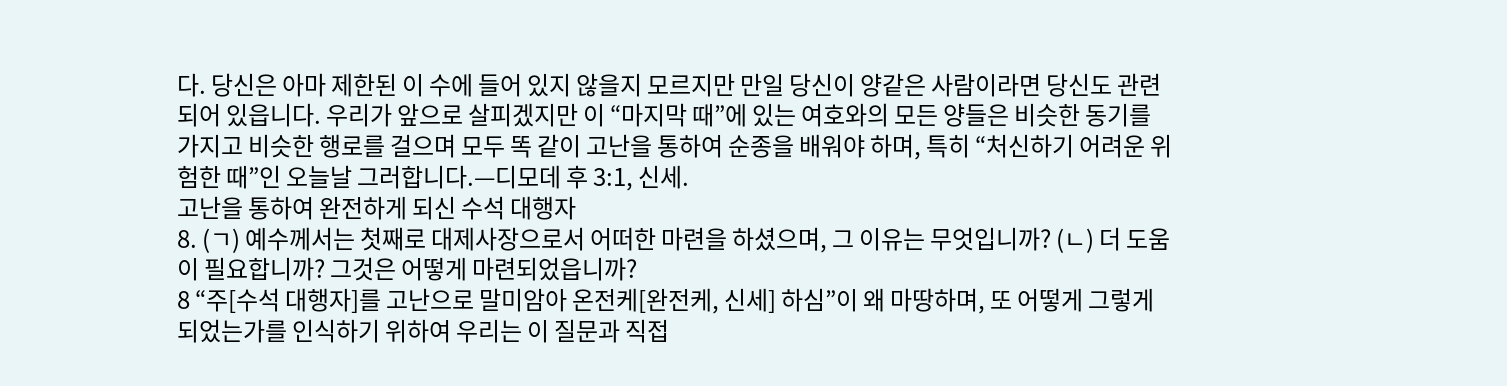다. 당신은 아마 제한된 이 수에 들어 있지 않을지 모르지만 만일 당신이 양같은 사람이라면 당신도 관련되어 있읍니다. 우리가 앞으로 살피겠지만 이 “마지막 때”에 있는 여호와의 모든 양들은 비슷한 동기를 가지고 비슷한 행로를 걸으며 모두 똑 같이 고난을 통하여 순종을 배워야 하며, 특히 “처신하기 어려운 위험한 때”인 오늘날 그러합니다.—디모데 후 3:1, 신세.
고난을 통하여 완전하게 되신 수석 대행자
8. (ㄱ) 예수께서는 첫째로 대제사장으로서 어떠한 마련을 하셨으며, 그 이유는 무엇입니까? (ㄴ) 더 도움이 필요합니까? 그것은 어떻게 마련되었읍니까?
8 “주[수석 대행자]를 고난으로 말미암아 온전케[완전케, 신세] 하심”이 왜 마땅하며, 또 어떻게 그렇게 되었는가를 인식하기 위하여 우리는 이 질문과 직접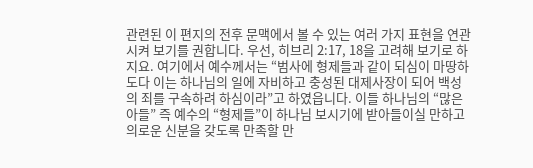관련된 이 편지의 전후 문맥에서 볼 수 있는 여러 가지 표현을 연관시켜 보기를 권합니다. 우선, 히브리 2:17, 18을 고려해 보기로 하지요. 여기에서 예수께서는 “범사에 형제들과 같이 되심이 마땅하도다 이는 하나님의 일에 자비하고 충성된 대제사장이 되어 백성의 죄를 구속하려 하심이라”고 하였읍니다. 이들 하나님의 “많은 아들” 즉 예수의 “형제들”이 하나님 보시기에 받아들이실 만하고 의로운 신분을 갖도록 만족할 만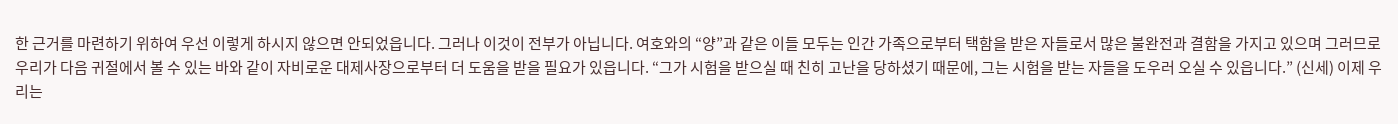한 근거를 마련하기 위하여 우선 이렇게 하시지 않으면 안되었읍니다. 그러나 이것이 전부가 아닙니다. 여호와의 “양”과 같은 이들 모두는 인간 가족으로부터 택함을 받은 자들로서 많은 불완전과 결함을 가지고 있으며 그러므로 우리가 다음 귀절에서 볼 수 있는 바와 같이 자비로운 대제사장으로부터 더 도움을 받을 필요가 있읍니다. “그가 시험을 받으실 때 친히 고난을 당하셨기 때문에, 그는 시험을 받는 자들을 도우러 오실 수 있읍니다.” (신세) 이제 우리는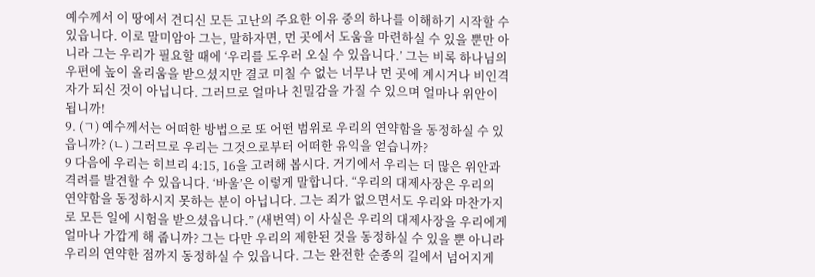예수께서 이 땅에서 견디신 모든 고난의 주요한 이유 중의 하나를 이해하기 시작할 수 있읍니다. 이로 말미암아 그는, 말하자면, 먼 곳에서 도움을 마련하실 수 있을 뿐만 아니라 그는 우리가 필요할 때에 ‘우리를 도우러 오실 수 있읍니다.’ 그는 비록 하나님의 우편에 높이 올리움을 받으셨지만 결코 미칠 수 없는 너무나 먼 곳에 계시거나 비인격자가 되신 것이 아닙니다. 그러므로 얼마나 친밀감을 가질 수 있으며 얼마나 위안이 됩니까!
9. (ㄱ) 예수께서는 어떠한 방법으로 또 어떤 범위로 우리의 연약함을 동정하실 수 있읍니까? (ㄴ) 그러므로 우리는 그것으로부터 어떠한 유익을 얻습니까?
9 다음에 우리는 히브리 4:15, 16을 고려해 봅시다. 거기에서 우리는 더 많은 위안과 격려를 발견할 수 있읍니다. ‘바울’은 이렇게 말합니다. “우리의 대제사장은 우리의 연약함을 동정하시지 못하는 분이 아닙니다. 그는 죄가 없으면서도 우리와 마찬가지로 모든 일에 시험을 받으셨읍니다.” (새번역) 이 사실은 우리의 대제사장을 우리에게 얼마나 가깝게 해 줍니까? 그는 다만 우리의 제한된 것을 동정하실 수 있을 뿐 아니라 우리의 연약한 점까지 동정하실 수 있읍니다. 그는 완전한 순종의 길에서 넘어지게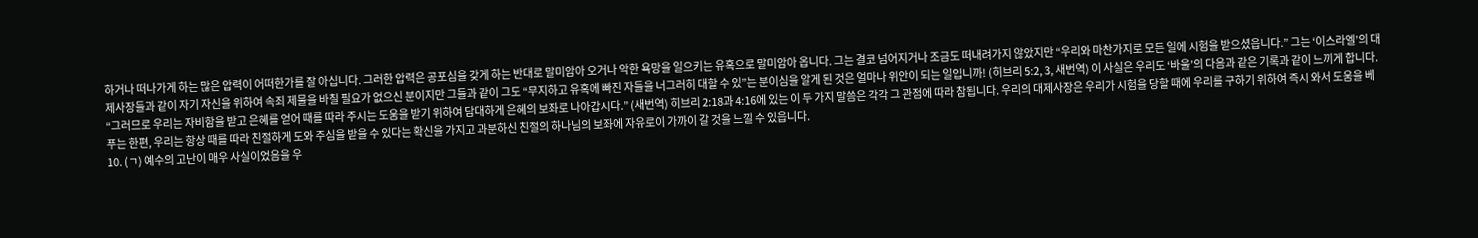하거나 떠나가게 하는 많은 압력이 어떠한가를 잘 아십니다. 그러한 압력은 공포심을 갖게 하는 반대로 말미암아 오거나 악한 욕망을 일으키는 유혹으로 말미암아 옵니다. 그는 결코 넘어지거나 조금도 떠내려가지 않았지만 “우리와 마찬가지로 모든 일에 시험을 받으셨읍니다.” 그는 ‘이스라엘’의 대제사장들과 같이 자기 자신을 위하여 속죄 제물을 바칠 필요가 없으신 분이지만 그들과 같이 그도 “무지하고 유혹에 빠진 자들을 너그러히 대할 수 있”는 분이심을 알게 된 것은 얼마나 위안이 되는 일입니까! (히브리 5:2, 3, 새번역) 이 사실은 우리도 ‘바울’의 다음과 같은 기록과 같이 느끼게 합니다. “그러므로 우리는 자비함을 받고 은혜를 얻어 때를 따라 주시는 도움을 받기 위하여 담대하게 은혜의 보좌로 나아갑시다.” (새번역) 히브리 2:18과 4:16에 있는 이 두 가지 말씀은 각각 그 관점에 따라 참됩니다. 우리의 대제사장은 우리가 시험을 당할 때에 우리를 구하기 위하여 즉시 와서 도움을 베푸는 한편, 우리는 항상 때를 따라 친절하게 도와 주심을 받을 수 있다는 확신을 가지고 과분하신 친절의 하나님의 보좌에 자유로이 가까이 갈 것을 느낄 수 있읍니다.
10. (ㄱ) 예수의 고난이 매우 사실이었음을 우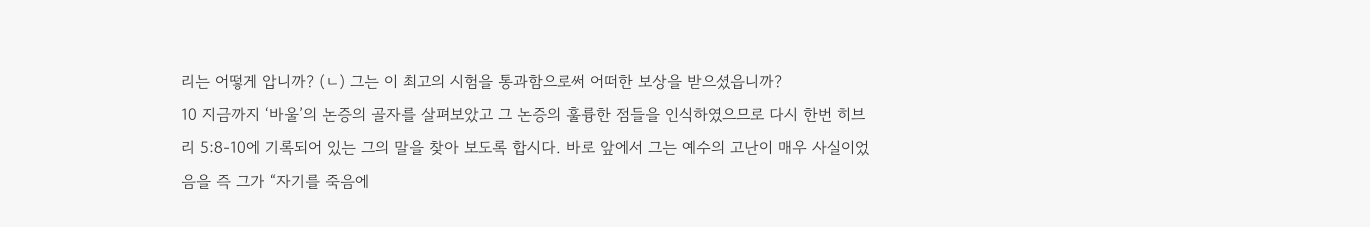리는 어떻게 압니까? (ㄴ) 그는 이 최고의 시험을 통과함으로써 어떠한 보상을 받으셨읍니까?
10 지금까지 ‘바울’의 논증의 골자를 살펴보았고 그 논증의 훌륭한 점들을 인식하였으므로 다시 한번 히브리 5:8-10에 기록되어 있는 그의 말을 찾아 보도록 합시다. 바로 앞에서 그는 예수의 고난이 매우 사실이었음을 즉 그가 “자기를 죽음에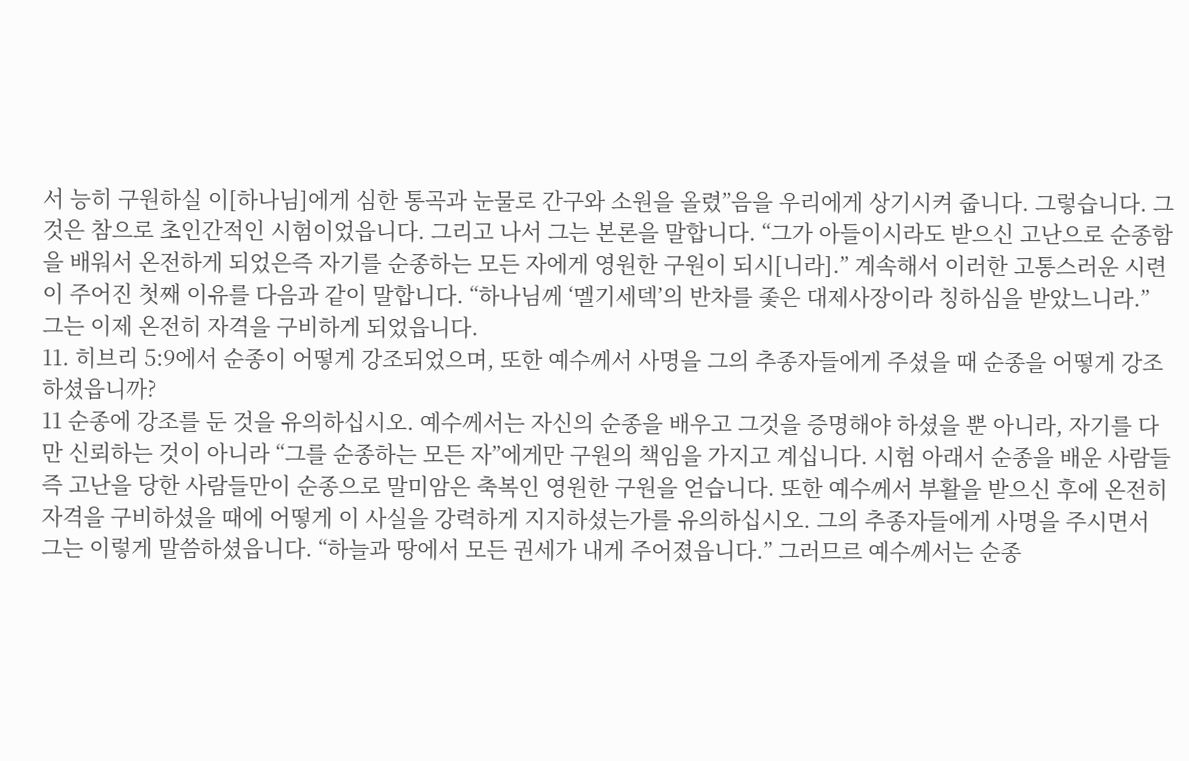서 능히 구원하실 이[하나님]에게 심한 통곡과 눈물로 간구와 소원을 올렸”음을 우리에게 상기시켜 줍니다. 그렇습니다. 그것은 참으로 초인간적인 시험이었읍니다. 그리고 나서 그는 본론을 말합니다. “그가 아들이시라도 받으신 고난으로 순종함을 배워서 온전하게 되었은즉 자기를 순종하는 모든 자에게 영원한 구원이 되시[니라].” 계속해서 이러한 고통스러운 시련이 주어진 첫째 이유를 다음과 같이 말합니다. “하나님께 ‘멜기세덱’의 반차를 좇은 대제사장이라 칭하심을 받았느니라.” 그는 이제 온전히 자격을 구비하게 되었읍니다.
11. 히브리 5:9에서 순종이 어떻게 강조되었으며, 또한 예수께서 사명을 그의 추종자들에게 주셨을 때 순종을 어떻게 강조하셨읍니까?
11 순종에 강조를 둔 것을 유의하십시오. 예수께서는 자신의 순종을 배우고 그것을 증명해야 하셨을 뿐 아니라, 자기를 다만 신뢰하는 것이 아니라 “그를 순종하는 모든 자”에게만 구원의 책임을 가지고 계십니다. 시험 아래서 순종을 배운 사람들 즉 고난을 당한 사람들만이 순종으로 말미암은 축복인 영원한 구원을 얻습니다. 또한 예수께서 부활을 받으신 후에 온전히 자격을 구비하셨을 때에 어떻게 이 사실을 강력하게 지지하셨는가를 유의하십시오. 그의 추종자들에게 사명을 주시면서 그는 이렇게 말씀하셨읍니다. “하늘과 땅에서 모든 권세가 내게 주어졌읍니다.” 그러므르 예수께서는 순종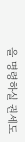을 명령하실 권세도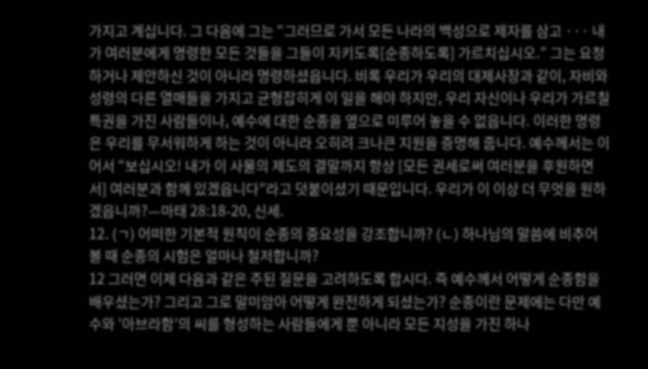가지고 계십니다. 그 다음에 그는 “그러므로 가서 모든 나라의 백성으로 제자를 삼고 ··· 내가 여러분에게 명령한 모든 것들을 그들이 지키도록[순종하도록] 가르치십시오.” 그는 요청하거나 제안하신 것이 아니라 명령하셨읍니다. 비록 우리가 우리의 대제사장과 같이, 자비와 성령의 다른 열매들을 가지고 균형잡히게 이 일을 해야 하지만, 우리 자신이나 우리가 가르칠 특권을 가진 사람들이나, 예수에 대한 순종을 옆으로 미루어 놓을 수 없읍니다. 이러한 명령은 우리를 무서워하게 하는 것이 아니라 오히려 크나큰 지원을 증명해 줍니다. 예수께서는 이어서 “보십시오! 내가 이 사물의 제도의 결말까지 항상 [모든 권세로써 여러분을 후원하면서] 여러분과 함께 있겠읍니다”라고 덧붙이셨기 때문입니다. 우리가 이 이상 더 무엇을 원하겠읍니까?—마태 28:18-20, 신세.
12. (ㄱ) 어떠한 기본적 원칙이 순종의 중요성을 강조합니까? (ㄴ) 하나님의 말씀에 비추어 볼 때 순종의 시험은 얼마나 철저합니까?
12 그러면 이제 다음과 같은 주된 질문을 고려하도록 합시다. 즉 예수께서 어떻게 순종함을 배우셨는가? 그리고 그로 말미암아 어떻게 완전하게 되셨는가? 순종이란 문제에는 다만 예수와 ‘아브라함’의 씨를 형성하는 사람들에게 뿐 아니라 모든 지성을 가진 하나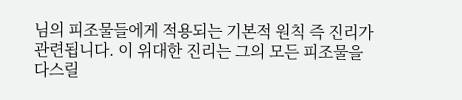님의 피조물들에게 적용되는 기본적 원칙 즉 진리가 관련됩니다. 이 위대한 진리는 그의 모든 피조물을 다스릴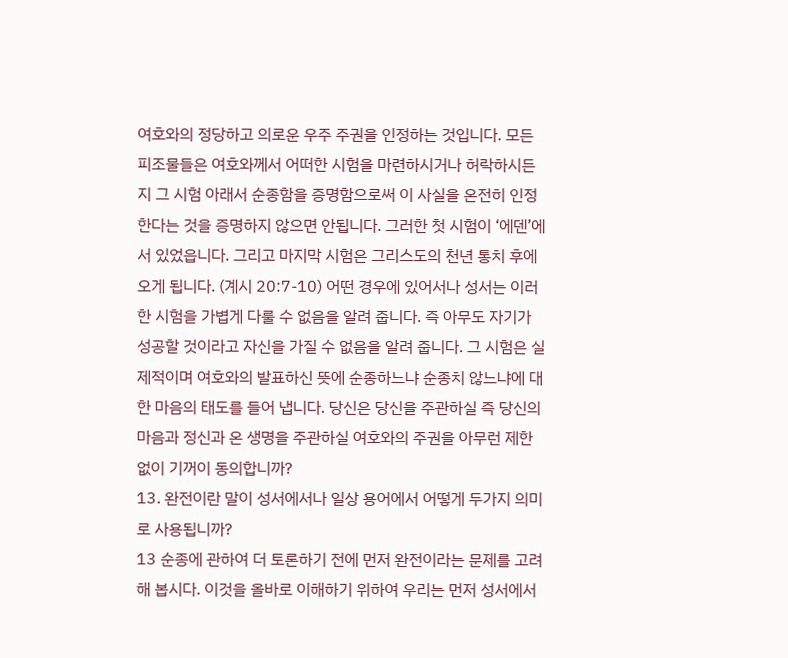여호와의 정당하고 의로운 우주 주권을 인정하는 것입니다. 모든 피조물들은 여호와께서 어떠한 시험을 마련하시거나 허락하시든지 그 시험 아래서 순종함을 증명함으로써 이 사실을 온전히 인정한다는 것을 증명하지 않으면 안됩니다. 그러한 첫 시험이 ‘에덴’에서 있었읍니다. 그리고 마지막 시험은 그리스도의 천년 통치 후에 오게 됩니다. (계시 20:7-10) 어떤 경우에 있어서나 성서는 이러한 시험을 가볍게 다룰 수 없음을 알려 줍니다. 즉 아무도 자기가 성공할 것이라고 자신을 가질 수 없음을 알려 줍니다. 그 시험은 실제적이며 여호와의 발표하신 뜻에 순종하느냐 순종치 않느냐에 대한 마음의 태도를 들어 냅니다. 당신은 당신을 주관하실 즉 당신의 마음과 정신과 온 생명을 주관하실 여호와의 주권을 아무런 제한 없이 기꺼이 동의합니까?
13. 완전이란 말이 성서에서나 일상 용어에서 어떻게 두가지 의미로 사용됩니까?
13 순종에 관하여 더 토론하기 전에 먼저 완전이라는 문제를 고려해 봅시다. 이것을 올바로 이해하기 위하여 우리는 먼저 성서에서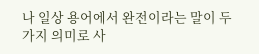나 일상 용어에서 완전이라는 말이 두 가지 의미로 사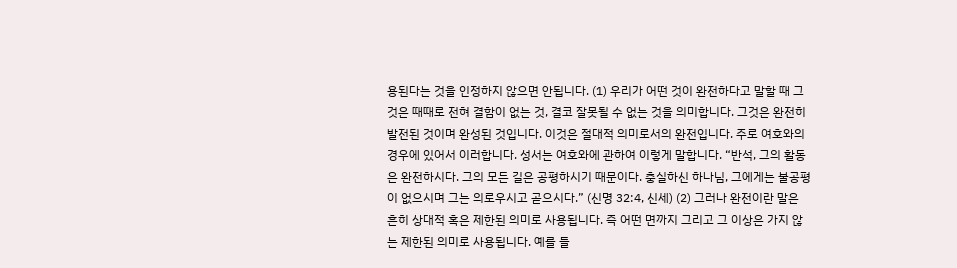용된다는 것을 인정하지 않으면 안됩니다. (1) 우리가 어떤 것이 완전하다고 말할 때 그것은 때때로 전혀 결함이 없는 것, 결코 잘못될 수 없는 것을 의미합니다. 그것은 완전히 발전된 것이며 완성된 것입니다. 이것은 절대적 의미로서의 완전입니다. 주로 여호와의 경우에 있어서 이러합니다. 성서는 여호와에 관하여 이렇게 말합니다. “반석, 그의 활동은 완전하시다. 그의 모든 길은 공평하시기 때문이다. 충실하신 하나님, 그에게는 불공평이 없으시며 그는 의로우시고 곧으시다.” (신명 32:4, 신세) (2) 그러나 완전이란 말은 흔히 상대적 혹은 제한된 의미로 사용됩니다. 즉 어떤 면까지 그리고 그 이상은 가지 않는 제한된 의미로 사용됩니다. 예를 들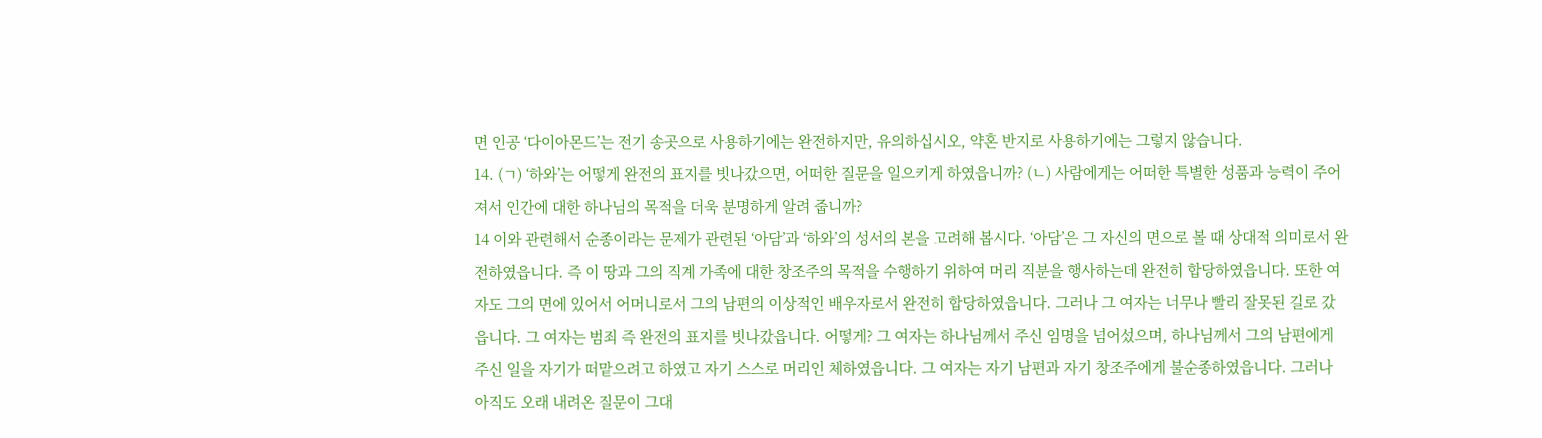면 인공 ‘다이아몬드’는 전기 송곳으로 사용하기에는 완전하지만, 유의하십시오, 약혼 반지로 사용하기에는 그렇지 않습니다.
14. (ㄱ) ‘하와’는 어떻게 완전의 표지를 빗나갔으면, 어떠한 질문을 일으키게 하였읍니까? (ㄴ) 사람에게는 어떠한 특별한 성품과 능력이 주어져서 인간에 대한 하나님의 목적을 더욱 분명하게 알려 줍니까?
14 이와 관련해서 순종이라는 문제가 관련된 ‘아담’과 ‘하와’의 성서의 본을 고려해 봅시다. ‘아담’은 그 자신의 면으로 볼 때 상대적 의미로서 완전하였읍니다. 즉 이 땅과 그의 직계 가족에 대한 창조주의 목적을 수행하기 위하여 머리 직분을 행사하는데 완전히 합당하였읍니다. 또한 여자도 그의 면에 있어서 어머니로서 그의 남편의 이상적인 배우자로서 완전히 합당하였읍니다. 그러나 그 여자는 너무나 빨리 잘못된 길로 갔읍니다. 그 여자는 범죄 즉 완전의 표지를 빗나갔읍니다. 어떻게? 그 여자는 하나님께서 주신 임명을 넘어섰으며, 하나님께서 그의 남편에게 주신 일을 자기가 떠맡으려고 하였고 자기 스스로 머리인 체하였읍니다. 그 여자는 자기 남편과 자기 창조주에게 불순종하였읍니다. 그러나 아직도 오래 내려온 질문이 그대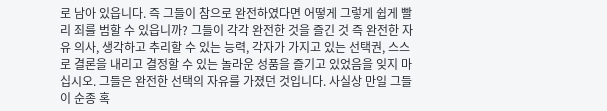로 남아 있읍니다. 즉 그들이 참으로 완전하였다면 어떻게 그렇게 쉽게 빨리 죄를 범할 수 있읍니까? 그들이 각각 완전한 것을 즐긴 것 즉 완전한 자유 의사, 생각하고 추리할 수 있는 능력, 각자가 가지고 있는 선택권, 스스로 결론을 내리고 결정할 수 있는 놀라운 성품을 즐기고 있었음을 잊지 마십시오. 그들은 완전한 선택의 자유를 가졌던 것입니다. 사실상 만일 그들이 순종 혹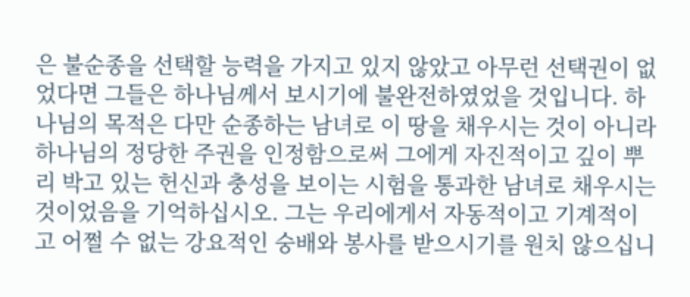은 불순종을 선택할 능력을 가지고 있지 않았고 아무런 선택권이 없었다면 그들은 하나님께서 보시기에 불완전하였었을 것입니다. 하나님의 목적은 다만 순종하는 남녀로 이 땅을 채우시는 것이 아니라 하나님의 정당한 주권을 인정함으로써 그에게 자진적이고 깊이 뿌리 박고 있는 헌신과 충성을 보이는 시험을 통과한 남녀로 채우시는 것이었음을 기억하십시오. 그는 우리에게서 자동적이고 기계적이고 어쩔 수 없는 강요적인 숭배와 봉사를 받으시기를 원치 않으십니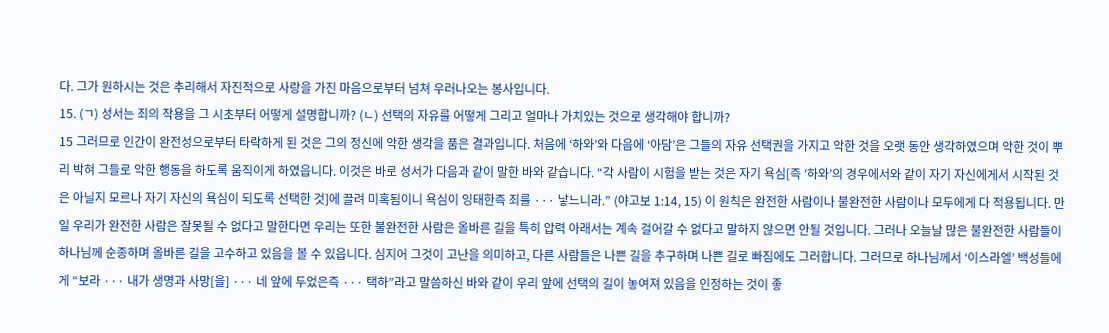다. 그가 원하시는 것은 추리해서 자진적으로 사랑을 가진 마음으로부터 넘쳐 우러나오는 봉사입니다.
15. (ㄱ) 성서는 죄의 작용을 그 시초부터 어떻게 설명합니까? (ㄴ) 선택의 자유를 어떻게 그리고 얼마나 가치있는 것으로 생각해야 합니까?
15 그러므로 인간이 완전성으로부터 타락하게 된 것은 그의 정신에 악한 생각을 품은 결과입니다. 처음에 ‘하와’와 다음에 ‘아담’은 그들의 자유 선택권을 가지고 악한 것을 오랫 동안 생각하였으며 악한 것이 뿌리 박혀 그들로 악한 행동을 하도록 움직이게 하였읍니다. 이것은 바로 성서가 다음과 같이 말한 바와 같습니다. “각 사람이 시험을 받는 것은 자기 욕심[즉 ‘하와’의 경우에서와 같이 자기 자신에게서 시작된 것은 아닐지 모르나 자기 자신의 욕심이 되도록 선택한 것]에 끌려 미혹됨이니 욕심이 잉태한즉 죄를 ··· 낳느니라.” (야고보 1:14, 15) 이 원칙은 완전한 사람이나 불완전한 사람이나 모두에게 다 적용됩니다. 만일 우리가 완전한 사람은 잘못될 수 없다고 말한다면 우리는 또한 불완전한 사람은 올바른 길을 특히 압력 아래서는 계속 걸어갈 수 없다고 말하지 않으면 안될 것입니다. 그러나 오늘날 많은 불완전한 사람들이 하나님께 순종하며 올바른 길을 고수하고 있음을 볼 수 있읍니다. 심지어 그것이 고난을 의미하고, 다른 사람들은 나쁜 길을 추구하며 나쁜 길로 빠짐에도 그러합니다. 그러므로 하나님께서 ‘이스라엘’ 백성들에게 “보라 ··· 내가 생명과 사망[을] ··· 네 앞에 두었은즉 ··· 택하”라고 말씀하신 바와 같이 우리 앞에 선택의 길이 놓여져 있음을 인정하는 것이 좋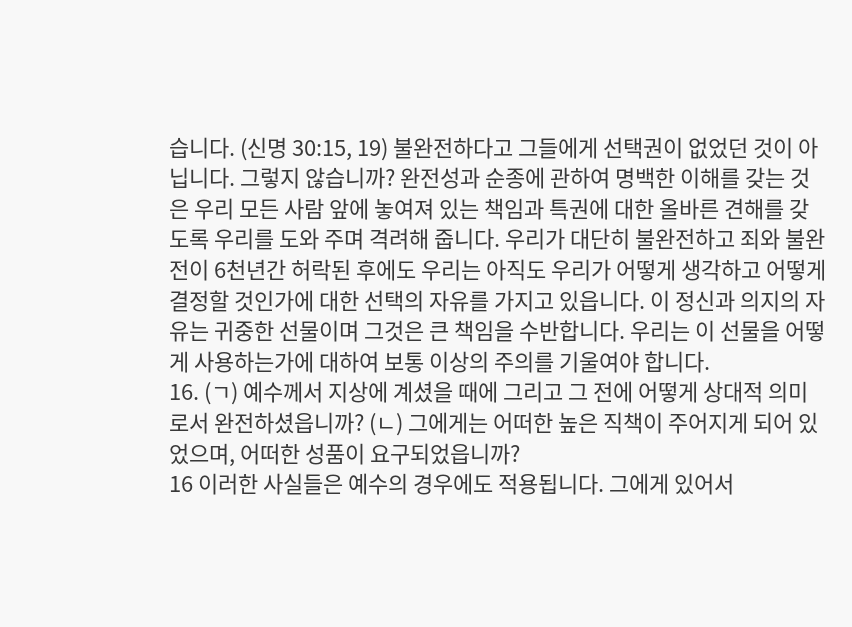습니다. (신명 30:15, 19) 불완전하다고 그들에게 선택권이 없었던 것이 아닙니다. 그렇지 않습니까? 완전성과 순종에 관하여 명백한 이해를 갖는 것은 우리 모든 사람 앞에 놓여져 있는 책임과 특권에 대한 올바른 견해를 갖도록 우리를 도와 주며 격려해 줍니다. 우리가 대단히 불완전하고 죄와 불완전이 6천년간 허락된 후에도 우리는 아직도 우리가 어떻게 생각하고 어떻게 결정할 것인가에 대한 선택의 자유를 가지고 있읍니다. 이 정신과 의지의 자유는 귀중한 선물이며 그것은 큰 책임을 수반합니다. 우리는 이 선물을 어떻게 사용하는가에 대하여 보통 이상의 주의를 기울여야 합니다.
16. (ㄱ) 예수께서 지상에 계셨을 때에 그리고 그 전에 어떻게 상대적 의미로서 완전하셨읍니까? (ㄴ) 그에게는 어떠한 높은 직책이 주어지게 되어 있었으며, 어떠한 성품이 요구되었읍니까?
16 이러한 사실들은 예수의 경우에도 적용됩니다. 그에게 있어서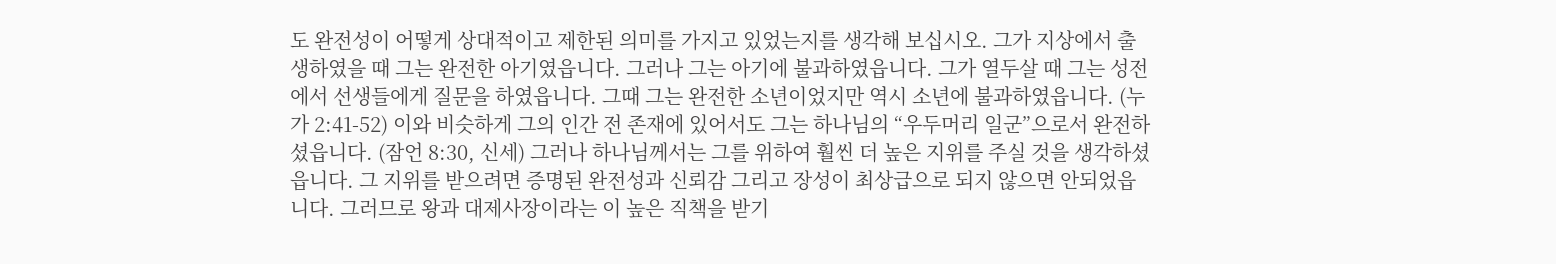도 완전성이 어떻게 상대적이고 제한된 의미를 가지고 있었는지를 생각해 보십시오. 그가 지상에서 출생하였을 때 그는 완전한 아기였읍니다. 그러나 그는 아기에 불과하였읍니다. 그가 열두살 때 그는 성전에서 선생들에게 질문을 하였읍니다. 그때 그는 완전한 소년이었지만 역시 소년에 불과하였읍니다. (누가 2:41-52) 이와 비슷하게 그의 인간 전 존재에 있어서도 그는 하나님의 “우두머리 일군”으로서 완전하셨읍니다. (잠언 8:30, 신세) 그러나 하나님께서는 그를 위하여 훨씬 더 높은 지위를 주실 것을 생각하셨읍니다. 그 지위를 받으려면 증명된 완전성과 신뢰감 그리고 장성이 최상급으로 되지 않으면 안되었읍니다. 그러므로 왕과 대제사장이라는 이 높은 직책을 받기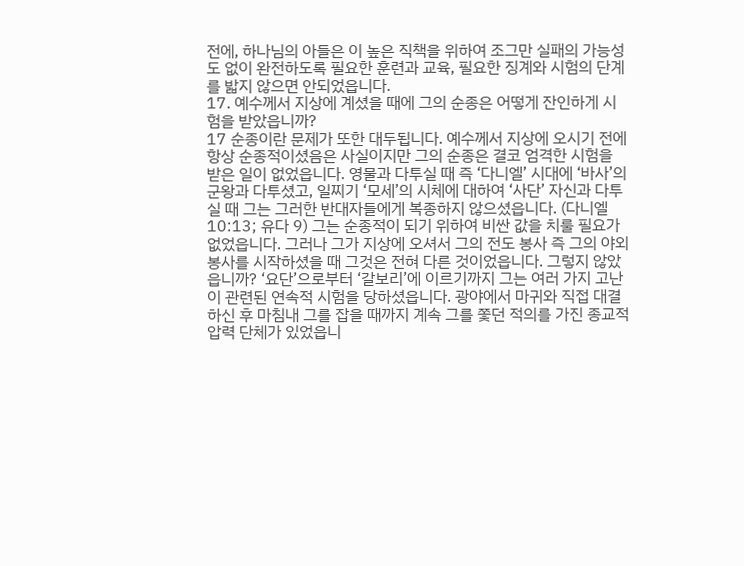전에, 하나님의 아들은 이 높은 직책을 위하여 조그만 실패의 가능성도 없이 완전하도록 필요한 훈련과 교육, 필요한 징계와 시험의 단계를 밟지 않으면 안되었읍니다.
17. 예수께서 지상에 계셨을 때에 그의 순종은 어떻게 잔인하게 시험을 받았읍니까?
17 순종이란 문제가 또한 대두됩니다. 예수께서 지상에 오시기 전에 항상 순종적이셨음은 사실이지만 그의 순종은 결코 엄격한 시험을 받은 일이 없었읍니다. 영물과 다투실 때 즉 ‘다니엘’ 시대에 ‘바사’의 군왕과 다투셨고, 일찌기 ‘모세’의 시체에 대하여 ‘사단’ 자신과 다투실 때 그는 그러한 반대자들에게 복종하지 않으셨읍니다. (다니엘 10:13; 유다 9) 그는 순종적이 되기 위하여 비싼 값을 치룰 필요가 없었읍니다. 그러나 그가 지상에 오셔서 그의 전도 봉사 즉 그의 야외 봉사를 시작하셨을 때 그것은 전혀 다른 것이었읍니다. 그렇지 않았읍니까? ‘요단’으로부터 ‘갈보리’에 이르기까지 그는 여러 가지 고난이 관련된 연속적 시험을 당하셨읍니다. 광야에서 마귀와 직접 대결하신 후 마침내 그를 잡을 때까지 계속 그를 쫓던 적의를 가진 종교적 압력 단체가 있었읍니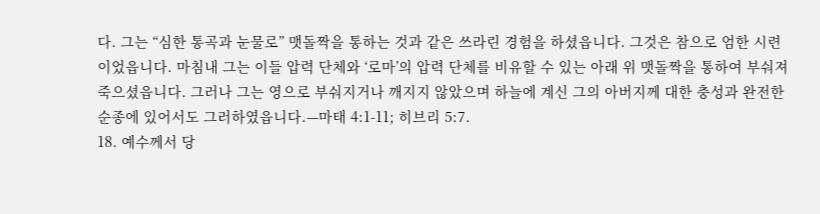다. 그는 “심한 통곡과 눈물로” 맷돌짝을 통하는 것과 같은 쓰라린 경험을 하셨읍니다. 그것은 참으로 엄한 시련이었읍니다. 마침내 그는 이들 압력 단체와 ‘로마’의 압력 단체를 비유할 수 있는 아래 위 맷돌짝을 통하여 부숴져 죽으셨읍니다. 그러나 그는 영으로 부숴지거나 깨지지 않았으며 하늘에 계신 그의 아버지께 대한 충성과 완전한 순종에 있어서도 그러하였읍니다.—마태 4:1-11; 히브리 5:7.
18. 예수께서 당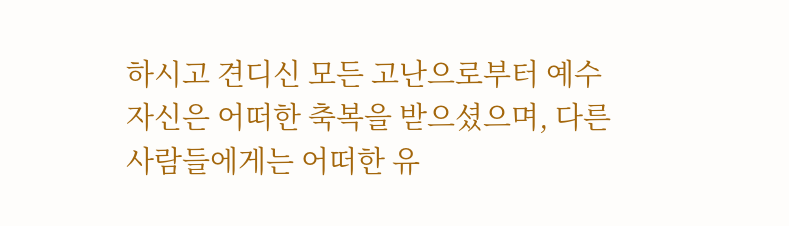하시고 견디신 모든 고난으로부터 예수 자신은 어떠한 축복을 받으셨으며, 다른 사람들에게는 어떠한 유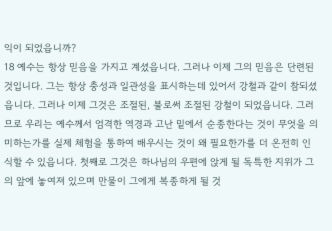익이 되었읍니까?
18 예수는 항상 믿음을 가지고 계셨읍니다. 그러나 이제 그의 믿음은 단련된 것입니다. 그는 항상 충성과 일관성을 표시하는데 있어서 강철과 같이 참되셨읍니다. 그러나 이제 그것은 조절된, 불로써 조절된 강철이 되었읍니다. 그러므로 우리는 예수께서 엄격한 역경과 고난 밑에서 순종한다는 것이 무엇을 의미하는가를 실제 체험을 통하여 배우시는 것이 왜 필요한가를 더 온전히 인식할 수 있읍니다. 첫째로 그것은 하나님의 우편에 앉게 될 독특한 지위가 그의 앞에 놓여져 있으며 만물이 그에게 복종하게 될 것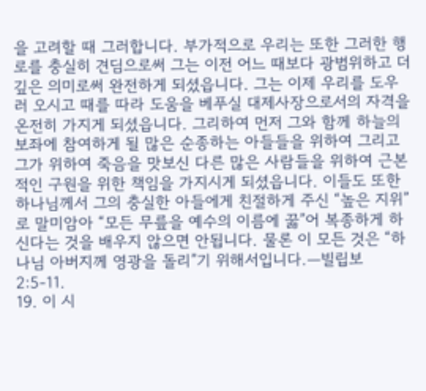을 고려할 때 그러합니다. 부가적으로 우리는 또한 그러한 행로를 충실히 견딤으로써 그는 이전 어느 때보다 광범위하고 더 깊은 의미로써 완전하게 되셨읍니다. 그는 이제 우리를 도우러 오시고 때를 따라 도움을 베푸실 대제사장으로서의 자격을 온전히 가지게 되셨읍니다. 그리하여 먼저 그와 함께 하늘의 보좌에 참여하게 될 많은 순종하는 아들들을 위하여 그리고 그가 위하여 죽음을 맛보신 다른 많은 사람들을 위하여 근본적인 구원을 위한 책임을 가지시게 되셨읍니다. 이들도 또한 하나님께서 그의 충실한 아들에게 친절하게 주신 “높은 지위”로 말미암아 “모든 무릎을 예수의 이름에 꿇”어 복종하게 하신다는 것을 배우지 않으면 안됩니다. 물론 이 모든 것은 “하나님 아버지께 영광을 돌리”기 위해서입니다.—빌립보 2:5-11.
19. 이 시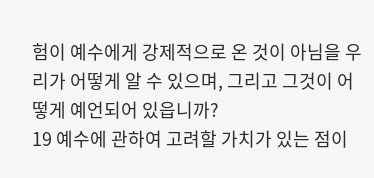험이 예수에게 강제적으로 온 것이 아님을 우리가 어떻게 알 수 있으며, 그리고 그것이 어떻게 예언되어 있읍니까?
19 예수에 관하여 고려할 가치가 있는 점이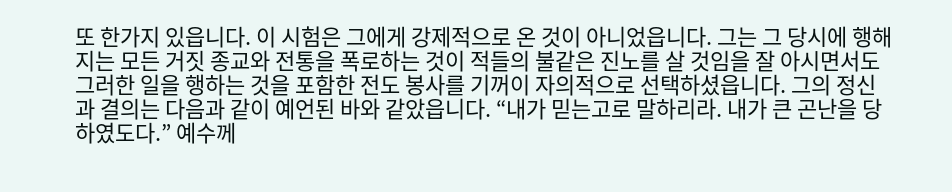또 한가지 있읍니다. 이 시험은 그에게 강제적으로 온 것이 아니었읍니다. 그는 그 당시에 행해지는 모든 거짓 종교와 전통을 폭로하는 것이 적들의 불같은 진노를 살 것임을 잘 아시면서도 그러한 일을 행하는 것을 포함한 전도 봉사를 기꺼이 자의적으로 선택하셨읍니다. 그의 정신과 결의는 다음과 같이 예언된 바와 같았읍니다. “내가 믿는고로 말하리라. 내가 큰 곤난을 당하였도다.” 예수께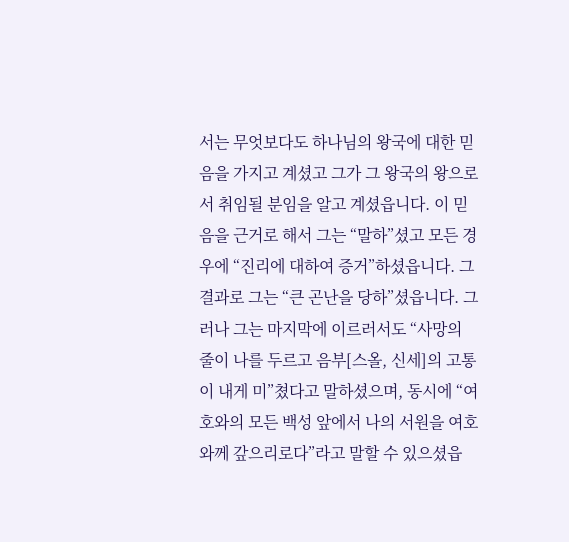서는 무엇보다도 하나님의 왕국에 대한 믿음을 가지고 계셨고 그가 그 왕국의 왕으로서 취임될 분임을 알고 계셨읍니다. 이 믿음을 근거로 해서 그는 “말하”셨고 모든 경우에 “진리에 대하여 증거”하셨읍니다. 그 결과로 그는 “큰 곤난을 당하”셨읍니다. 그러나 그는 마지막에 이르러서도 “사망의 줄이 나를 두르고 음부[스올, 신세]의 고통이 내게 미”쳤다고 말하셨으며, 동시에 “여호와의 모든 백성 앞에서 나의 서원을 여호와께 갚으리로다”라고 말할 수 있으셨읍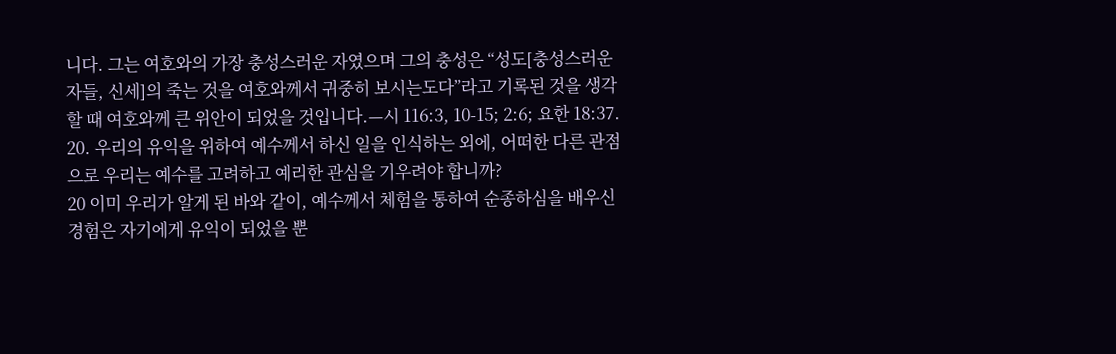니다. 그는 여호와의 가장 충성스러운 자였으며 그의 충성은 “성도[충성스러운 자들, 신세]의 죽는 것을 여호와께서 귀중히 보시는도다”라고 기록된 것을 생각할 때 여호와께 큰 위안이 되었을 것입니다.—시 116:3, 10-15; 2:6; 요한 18:37.
20. 우리의 유익을 위하여 예수께서 하신 일을 인식하는 외에, 어떠한 다른 관점으로 우리는 예수를 고려하고 예리한 관심을 기우려야 합니까?
20 이미 우리가 알게 된 바와 같이, 예수께서 체험을 통하여 순종하심을 배우신 경험은 자기에게 유익이 되었을 뿐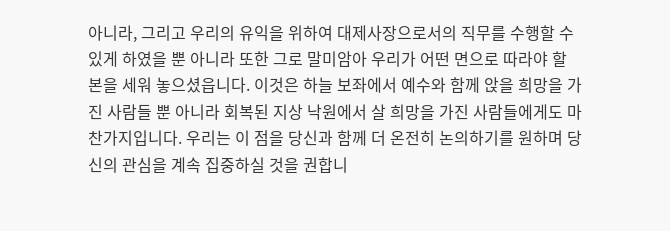아니라, 그리고 우리의 유익을 위하여 대제사장으로서의 직무를 수행할 수 있게 하였을 뿐 아니라 또한 그로 말미암아 우리가 어떤 면으로 따라야 할 본을 세워 놓으셨읍니다. 이것은 하늘 보좌에서 예수와 함께 앉을 희망을 가진 사람들 뿐 아니라 회복된 지상 낙원에서 살 희망을 가진 사람들에게도 마찬가지입니다. 우리는 이 점을 당신과 함께 더 온전히 논의하기를 원하며 당신의 관심을 계속 집중하실 것을 권합니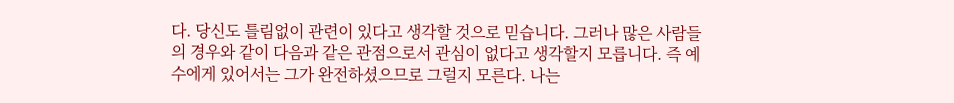다. 당신도 틀림없이 관련이 있다고 생각할 것으로 믿습니다. 그러나 많은 사람들의 경우와 같이 다음과 같은 관점으로서 관심이 없다고 생각할지 모릅니다. 즉 예수에게 있어서는 그가 완전하셨으므로 그럴지 모른다. 나는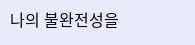나의 불완전성을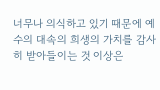너무나 의식하고 있기 때문에 예수의 대속의 희생의 가치를 감사히 받아들이는 것 이상은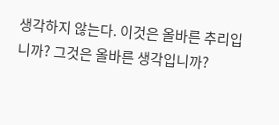생각하지 않는다. 이것은 올바른 추리입니까? 그것은 올바른 생각입니까?